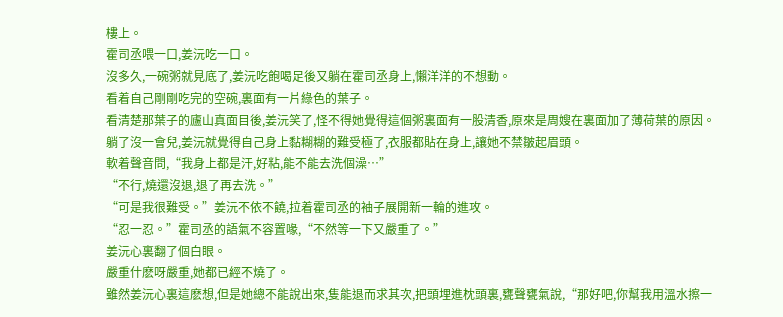樓上。
霍司丞喂一口,姜沅吃一口。
沒多久,一碗粥就見底了,姜沅吃飽喝足後又躺在霍司丞身上,懶洋洋的不想動。
看着自己剛剛吃完的空碗,裏面有一片綠色的葉子。
看清楚那葉子的廬山真面目後,姜沅笑了,怪不得她覺得這個粥裏面有一股清香,原來是周嫂在裏面加了薄荷葉的原因。
躺了沒一會兒,姜沅就覺得自己身上黏糊糊的難受極了,衣服都貼在身上,讓她不禁皺起眉頭。
軟着聲音問,“我身上都是汗,好粘,能不能去洗個澡…”
“不行,燒還沒退,退了再去洗。”
“可是我很難受。”姜沅不依不饒,拉着霍司丞的袖子展開新一輪的進攻。
“忍一忍。”霍司丞的語氣不容置喙,“不然等一下又嚴重了。”
姜沅心裏翻了個白眼。
嚴重什麽呀嚴重,她都已經不燒了。
雖然姜沅心裏這麽想,但是她總不能說出來,隻能退而求其次,把頭埋進枕頭裏,甕聲甕氣說,“那好吧,你幫我用溫水擦一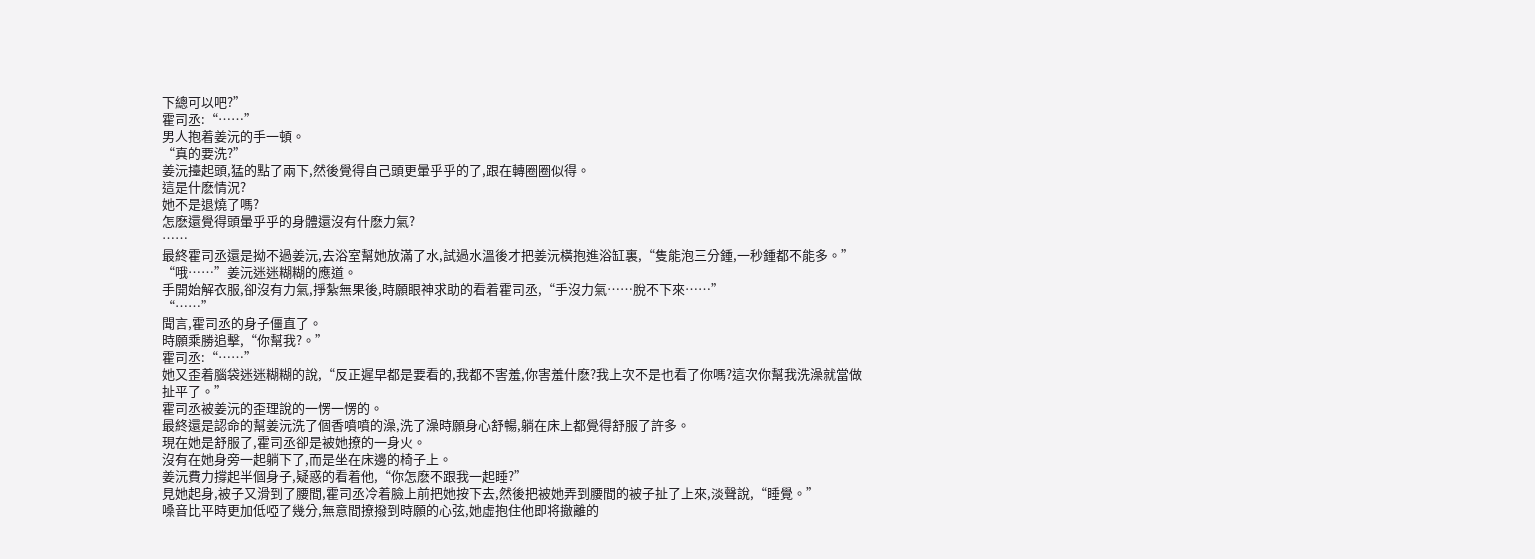下總可以吧?”
霍司丞:“……”
男人抱着姜沅的手一頓。
“真的要洗?”
姜沅擡起頭,猛的點了兩下,然後覺得自己頭更暈乎乎的了,跟在轉圈圈似得。
這是什麽情況?
她不是退燒了嗎?
怎麽還覺得頭暈乎乎的身體還沒有什麽力氣?
……
最終霍司丞還是拗不過姜沅,去浴室幫她放滿了水,試過水溫後才把姜沅橫抱進浴缸裏,“隻能泡三分鍾,一秒鍾都不能多。”
“哦……”姜沅迷迷糊糊的應道。
手開始解衣服,卻沒有力氣,掙紮無果後,時願眼神求助的看着霍司丞,“手沒力氣……脫不下來……”
“……”
聞言,霍司丞的身子僵直了。
時願乘勝追擊,“你幫我?。”
霍司丞:“……”
她又歪着腦袋迷迷糊糊的說,“反正遲早都是要看的,我都不害羞,你害羞什麽?我上次不是也看了你嗎?這次你幫我洗澡就當做扯平了。”
霍司丞被姜沅的歪理說的一愣一愣的。
最終還是認命的幫姜沅洗了個香噴噴的澡,洗了澡時願身心舒暢,躺在床上都覺得舒服了許多。
現在她是舒服了,霍司丞卻是被她撩的一身火。
沒有在她身旁一起躺下了,而是坐在床邊的椅子上。
姜沅費力撐起半個身子,疑惑的看着他,“你怎麽不跟我一起睡?”
見她起身,被子又滑到了腰間,霍司丞冷着臉上前把她按下去,然後把被她弄到腰間的被子扯了上來,淡聲說,“睡覺。”
嗓音比平時更加低啞了幾分,無意間撩撥到時願的心弦,她虛抱住他即将撤離的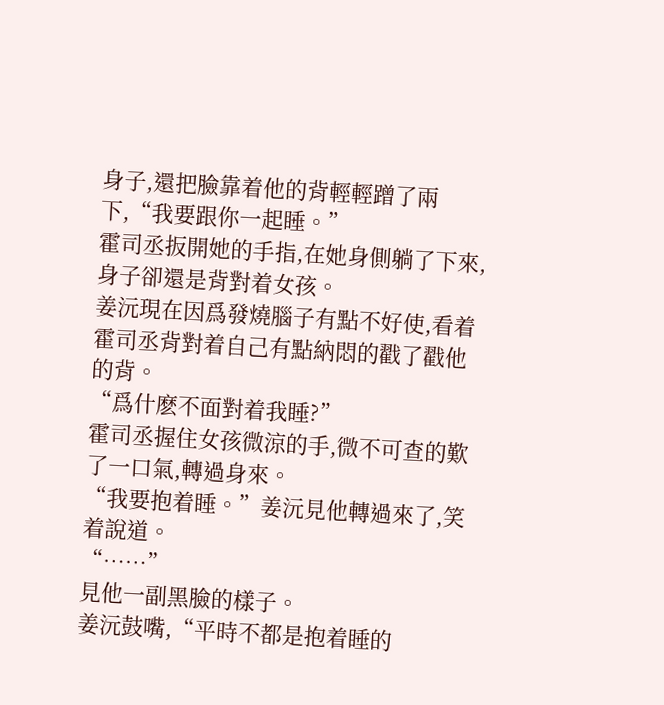身子,還把臉靠着他的背輕輕蹭了兩下,“我要跟你一起睡。”
霍司丞扳開她的手指,在她身側躺了下來,身子卻還是背對着女孩。
姜沅現在因爲發燒腦子有點不好使,看着霍司丞背對着自己有點納悶的戳了戳他的背。
“爲什麽不面對着我睡?”
霍司丞握住女孩微涼的手,微不可查的歎了一口氣,轉過身來。
“我要抱着睡。”姜沅見他轉過來了,笑着說道。
“……”
見他一副黑臉的樣子。
姜沅鼓嘴,“平時不都是抱着睡的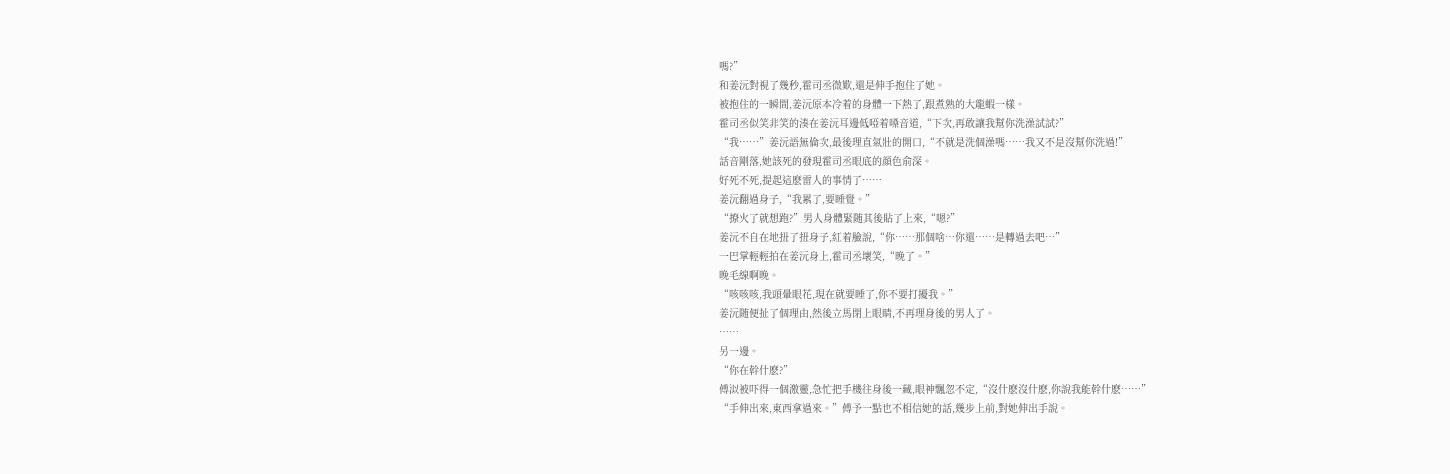嗎?”
和姜沅對視了幾秒,霍司丞微歎,還是伸手抱住了她。
被抱住的一瞬間,姜沅原本冷着的身體一下熱了,跟煮熟的大龍蝦一樣。
霍司丞似笑非笑的湊在姜沅耳邊低啞着嗓音道,“下次,再敢讓我幫你洗澡試試?”
“我……”姜沅語無倫次,最後理直氣壯的開口,“不就是洗個澡嗎……我又不是沒幫你洗過!”
話音剛落,她該死的發現霍司丞眼底的顔色俞深。
好死不死,提起這麽雷人的事情了……
姜沅翻過身子,“我累了,要睡覺。”
“撩火了就想跑?”男人身體緊随其後貼了上來,“嗯?”
姜沅不自在地扭了扭身子,紅着臉說,“你……那個啥…你還……是轉過去吧…”
一巴掌輕輕拍在姜沅身上,霍司丞壞笑,“晚了。”
晚毛線啊晚。
“咳咳咳,我頭暈眼花,現在就要睡了,你不要打擾我。”
姜沅随便扯了個理由,然後立馬閉上眼睛,不再理身後的男人了。
……
另一邊。
“你在幹什麽?”
傅泤被吓得一個激靈,急忙把手機往身後一藏,眼神飄忽不定,“沒什麽沒什麽,你說我能幹什麽……”
“手伸出來,東西拿過來。”傅予一點也不相信她的話,幾步上前,對她伸出手說。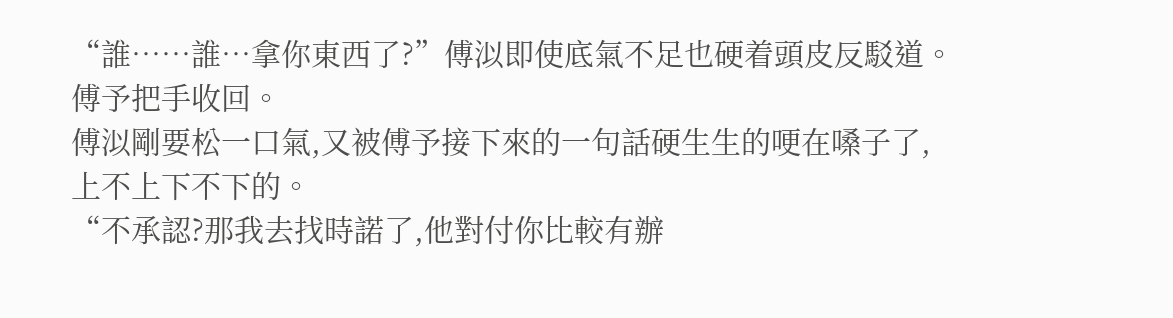“誰……誰…拿你東西了?”傅泤即使底氣不足也硬着頭皮反駁道。
傅予把手收回。
傅泤剛要松一口氣,又被傅予接下來的一句話硬生生的哽在嗓子了,上不上下不下的。
“不承認?那我去找時諾了,他對付你比較有辦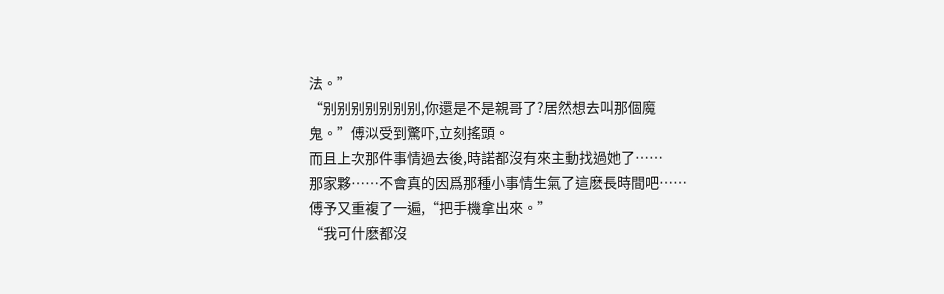法。”
“别别别别别别别,你還是不是親哥了?居然想去叫那個魔鬼。”傅泤受到驚吓,立刻搖頭。
而且上次那件事情過去後,時諾都沒有來主動找過她了……
那家夥……不會真的因爲那種小事情生氣了這麽長時間吧……
傅予又重複了一遍,“把手機拿出來。”
“我可什麽都沒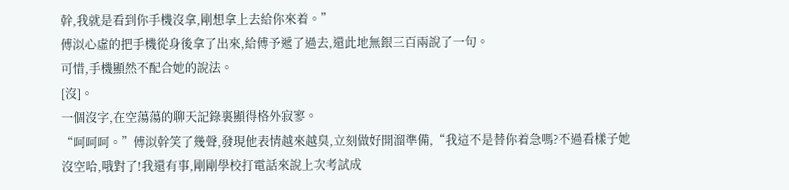幹,我就是看到你手機沒拿,剛想拿上去給你來着。”
傅泤心虛的把手機從身後拿了出來,給傅予遞了過去,還此地無銀三百兩說了一句。
可惜,手機顯然不配合她的說法。
[沒]。
一個沒字,在空蕩蕩的聊天記錄裏顯得格外寂寥。
“呵呵呵。”傅泤幹笑了幾聲,發現他表情越來越臭,立刻做好開溜準備,“我這不是替你着急嗎?不過看樣子她沒空哈,哦對了!我還有事,剛剛學校打電話來說上次考試成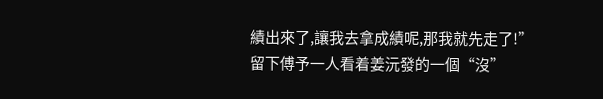績出來了,讓我去拿成績呢,那我就先走了!”
留下傅予一人看着姜沅發的一個“沒”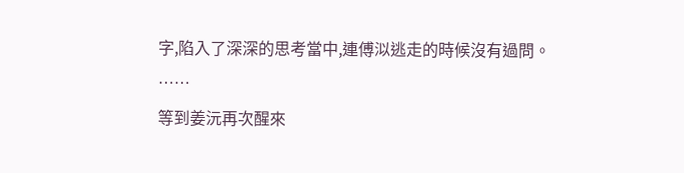字,陷入了深深的思考當中,連傅泤逃走的時候沒有過問。
……
等到姜沅再次醒來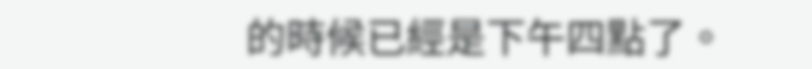的時候已經是下午四點了。